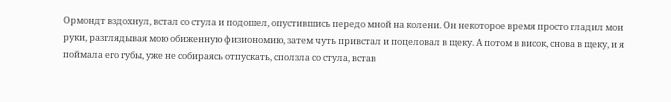Ормондт вздохнул, встал со стула и подошел, опустившись передо мной на колени. Он некоторое время просто гладил мои руки, разглядывая мою обиженную физиономию, затем чуть привстал и поцеловал в щеку. А потом в висок, снова в щеку, и я поймала его губы, уже не собираясь отпускать, сползла со стула, встав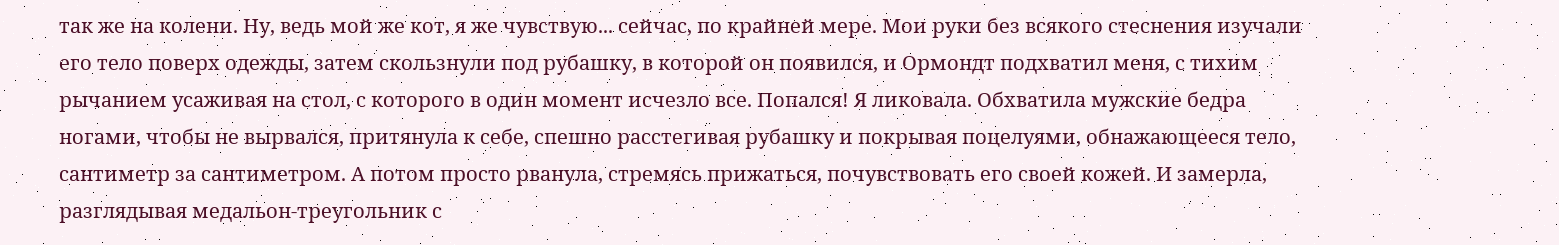так же на колени. Ну, ведь мой же кот, я же чувствую... сейчас, по крайней мере. Мои руки без всякого стеснения изучали его тело поверх одежды, затем скользнули под рубашку, в которой он появился, и Ормондт подхватил меня, с тихим рычанием усаживая на стол, с которого в один момент исчезло все. Попался! Я ликовала. Обхватила мужские бедра ногами, чтобы не вырвался, притянула к себе, спешно расстегивая рубашку и покрывая поцелуями, обнажающееся тело, сантиметр за сантиметром. А потом просто рванула, стремясь прижаться, почувствовать его своей кожей. И замерла, разглядывая медальон-треугольник с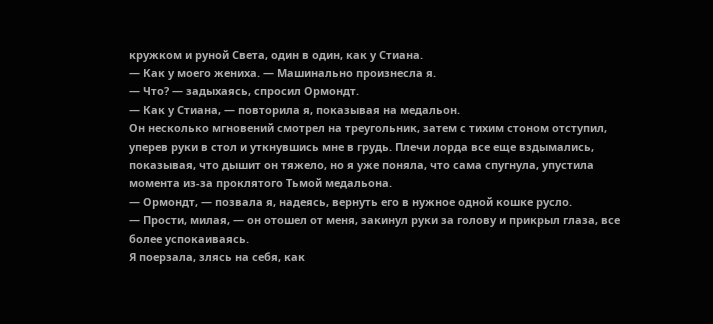кружком и руной Света, один в один, как у Стиана.
— Как у моего жениха. — Машинально произнесла я.
— Что? — задыхаясь, спросил Ормондт.
— Как у Стиана, — повторила я, показывая на медальон.
Он несколько мгновений смотрел на треугольник, затем с тихим стоном отступил, уперев руки в стол и уткнувшись мне в грудь. Плечи лорда все еще вздымались, показывая, что дышит он тяжело, но я уже поняла, что сама спугнула, упустила момента из-за проклятого Тьмой медальона.
— Ормондт, — позвала я, надеясь, вернуть его в нужное одной кошке русло.
— Прости, милая, — он отошел от меня, закинул руки за голову и прикрыл глаза, все более успокаиваясь.
Я поерзала, злясь на себя, как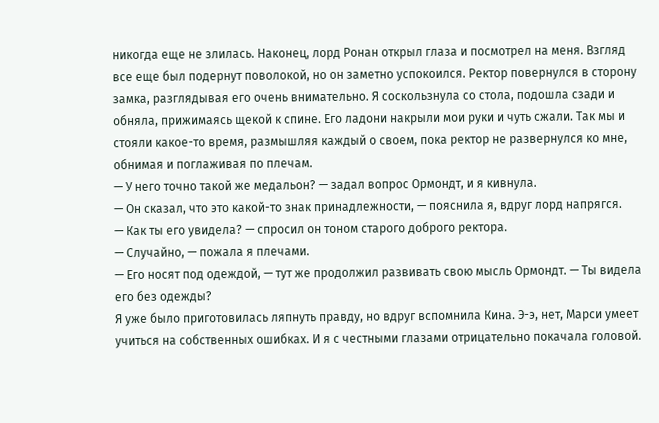никогда еще не злилась. Наконец, лорд Ронан открыл глаза и посмотрел на меня. Взгляд все еще был подернут поволокой, но он заметно успокоился. Ректор повернулся в сторону замка, разглядывая его очень внимательно. Я соскользнула со стола, подошла сзади и обняла, прижимаясь щекой к спине. Его ладони накрыли мои руки и чуть сжали. Так мы и стояли какое-то время, размышляя каждый о своем, пока ректор не развернулся ко мне, обнимая и поглаживая по плечам.
— У него точно такой же медальон? — задал вопрос Ормондт, и я кивнула.
— Он сказал, что это какой-то знак принадлежности, — пояснила я, вдруг лорд напрягся.
— Как ты его увидела? — спросил он тоном старого доброго ректора.
— Случайно, — пожала я плечами.
— Его носят под одеждой, — тут же продолжил развивать свою мысль Ормондт. — Ты видела его без одежды?
Я уже было приготовилась ляпнуть правду, но вдруг вспомнила Кина. Э-э, нет, Марси умеет учиться на собственных ошибках. И я с честными глазами отрицательно покачала головой.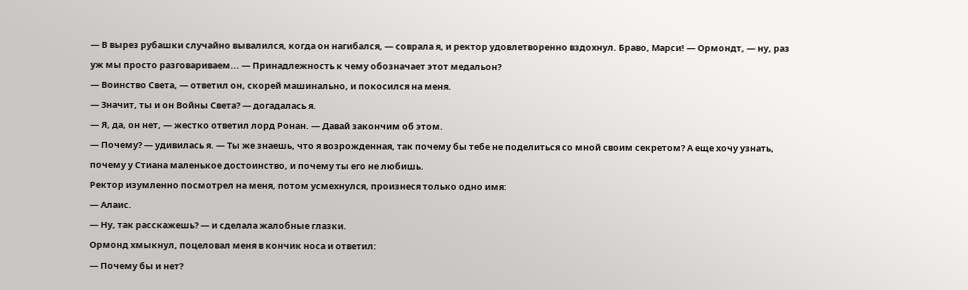— В вырез рубашки случайно вывалился, когда он нагибался, — соврала я, и ректор удовлетворенно вздохнул. Браво, Марси! — Ормондт, — ну, раз уж мы просто разговариваем... — Принадлежность к чему обозначает этот медальон?
— Воинство Света, — ответил он, скорей машинально, и покосился на меня.
— Значит, ты и он Войны Света? — догадалась я.
— Я, да, он нет, — жестко ответил лорд Ронан. — Давай закончим об этом.
— Почему? — удивилась я. — Ты же знаешь, что я возрожденная, так почему бы тебе не поделиться со мной своим секретом? А еще хочу узнать, почему у Стиана маленькое достоинство, и почему ты его не любишь.
Ректор изумленно посмотрел на меня, потом усмехнулся, произнеся только одно имя:
— Алаис.
— Ну, так расскажешь? — и сделала жалобные глазки.
Ормонд хмыкнул, поцеловал меня в кончик носа и ответил:
— Почему бы и нет?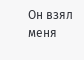Он взял меня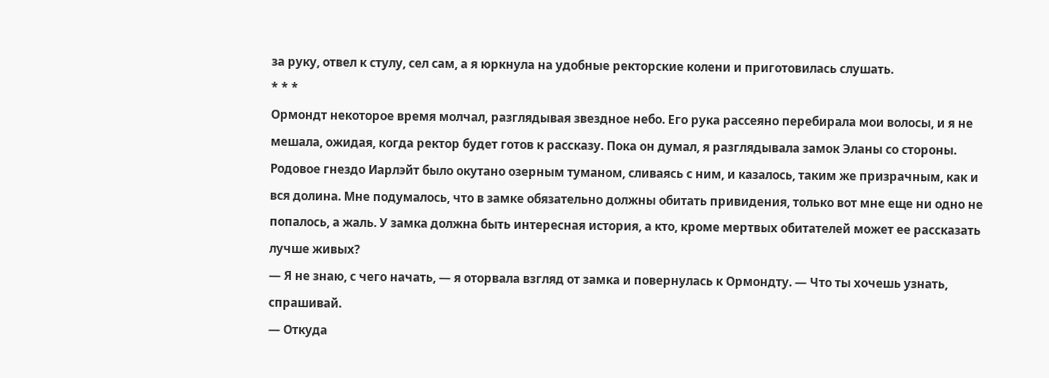за руку, отвел к стулу, сел сам, а я юркнула на удобные ректорские колени и приготовилась слушать.
* * *
Ормондт некоторое время молчал, разглядывая звездное небо. Его рука рассеяно перебирала мои волосы, и я не мешала, ожидая, когда ректор будет готов к рассказу. Пока он думал, я разглядывала замок Эланы со стороны. Родовое гнездо Иарлэйт было окутано озерным туманом, сливаясь с ним, и казалось, таким же призрачным, как и вся долина. Мне подумалось, что в замке обязательно должны обитать привидения, только вот мне еще ни одно не попалось, а жаль. У замка должна быть интересная история, а кто, кроме мертвых обитателей может ее рассказать лучше живых?
— Я не знаю, с чего начать, — я оторвала взгляд от замка и повернулась к Ормондту. — Что ты хочешь узнать, спрашивай.
— Откуда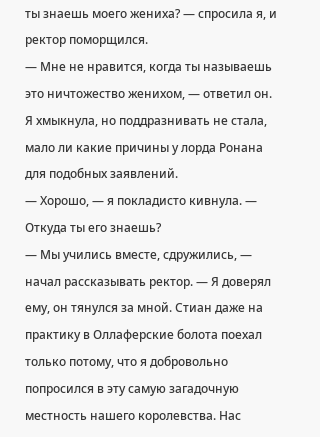ты знаешь моего жениха? — спросила я, и ректор поморщился.
— Мне не нравится, когда ты называешь это ничтожество женихом, — ответил он. Я хмыкнула, но поддразнивать не стала, мало ли какие причины у лорда Ронана для подобных заявлений.
— Хорошо, — я покладисто кивнула. — Откуда ты его знаешь?
— Мы учились вместе, сдружились, — начал рассказывать ректор. — Я доверял ему, он тянулся за мной. Стиан даже на практику в Оллаферские болота поехал только потому, что я добровольно попросился в эту самую загадочную местность нашего королевства. Нас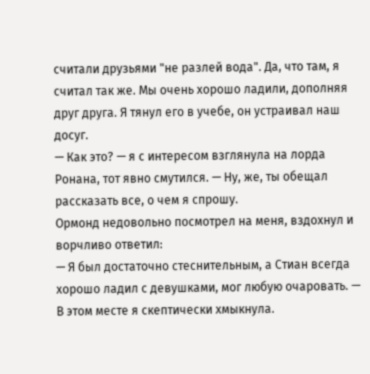считали друзьями "не разлей вода". Да, что там, я считал так же. Мы очень хорошо ладили, дополняя друг друга. Я тянул его в учебе, он устраивал наш досуг.
— Как это? — я с интересом взглянула на лорда Ронана, тот явно смутился. — Ну, же, ты обещал рассказать все, о чем я спрошу.
Ормонд недовольно посмотрел на меня, вздохнул и ворчливо ответил:
— Я был достаточно стеснительным, а Стиан всегда хорошо ладил с девушками, мог любую очаровать. — В этом месте я скептически хмыкнула.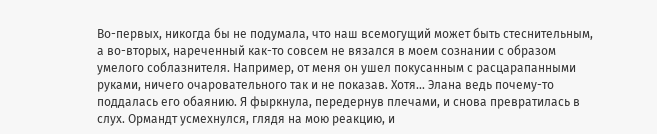Во-первых, никогда бы не подумала, что наш всемогущий может быть стеснительным, а во-вторых, нареченный как-то совсем не вязался в моем сознании с образом умелого соблазнителя. Например, от меня он ушел покусанным с расцарапанными руками, ничего очаровательного так и не показав. Хотя... Элана ведь почему-то поддалась его обаянию. Я фыркнула, передернув плечами, и снова превратилась в слух. Ормандт усмехнулся, глядя на мою реакцию, и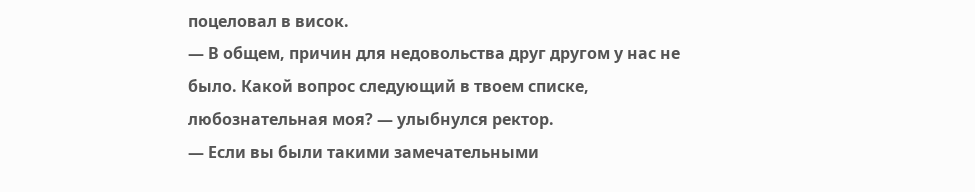поцеловал в висок.
— В общем, причин для недовольства друг другом у нас не было. Какой вопрос следующий в твоем списке, любознательная моя? — улыбнулся ректор.
— Если вы были такими замечательными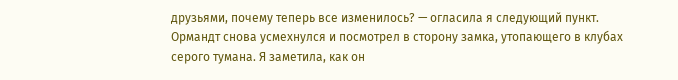друзьями, почему теперь все изменилось? — огласила я следующий пункт.
Ормандт снова усмехнулся и посмотрел в сторону замка, утопающего в клубах серого тумана. Я заметила, как он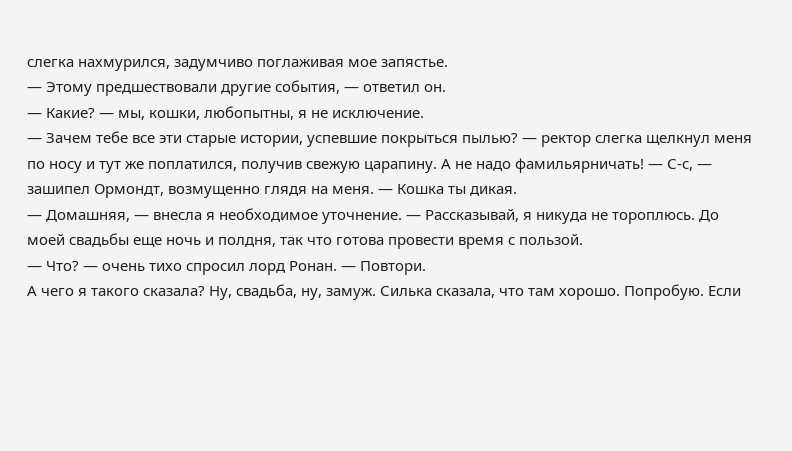слегка нахмурился, задумчиво поглаживая мое запястье.
— Этому предшествовали другие события, — ответил он.
— Какие? — мы, кошки, любопытны, я не исключение.
— Зачем тебе все эти старые истории, успевшие покрыться пылью? — ректор слегка щелкнул меня по носу и тут же поплатился, получив свежую царапину. А не надо фамильярничать! — С-с, — зашипел Ормондт, возмущенно глядя на меня. — Кошка ты дикая.
— Домашняя, — внесла я необходимое уточнение. — Рассказывай, я никуда не тороплюсь. До моей свадьбы еще ночь и полдня, так что готова провести время с пользой.
— Что? — очень тихо спросил лорд Ронан. — Повтори.
А чего я такого сказала? Ну, свадьба, ну, замуж. Силька сказала, что там хорошо. Попробую. Если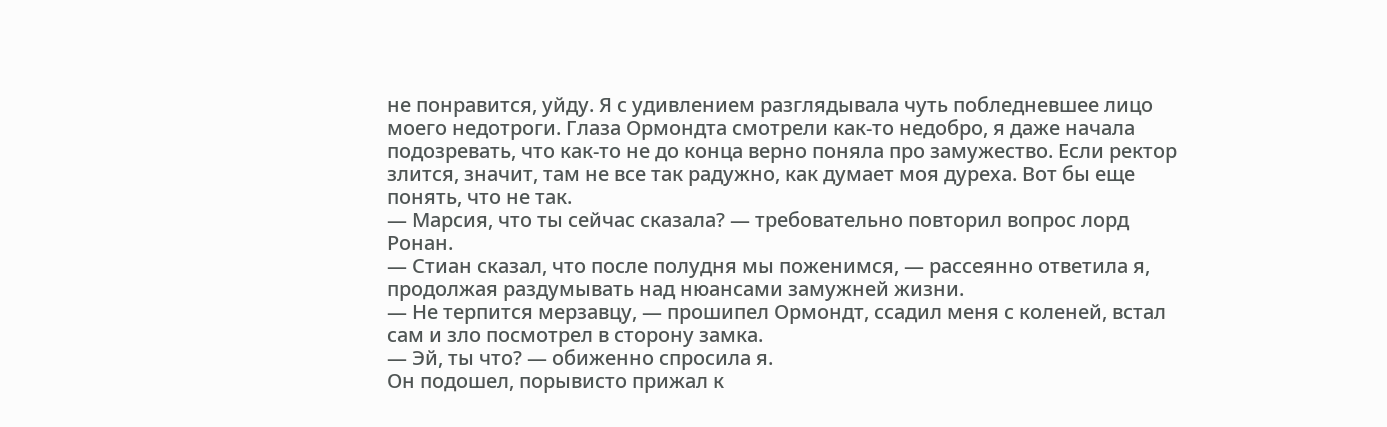не понравится, уйду. Я с удивлением разглядывала чуть побледневшее лицо моего недотроги. Глаза Ормондта смотрели как-то недобро, я даже начала подозревать, что как-то не до конца верно поняла про замужество. Если ректор злится, значит, там не все так радужно, как думает моя дуреха. Вот бы еще понять, что не так.
— Марсия, что ты сейчас сказала? — требовательно повторил вопрос лорд Ронан.
— Стиан сказал, что после полудня мы поженимся, — рассеянно ответила я, продолжая раздумывать над нюансами замужней жизни.
— Не терпится мерзавцу, — прошипел Ормондт, ссадил меня с коленей, встал сам и зло посмотрел в сторону замка.
— Эй, ты что? — обиженно спросила я.
Он подошел, порывисто прижал к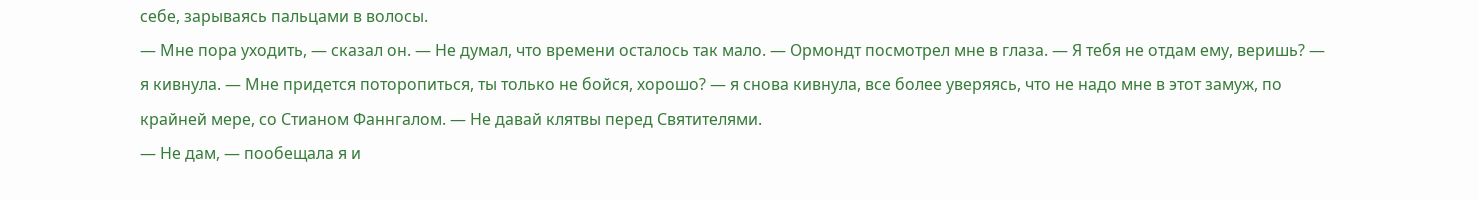себе, зарываясь пальцами в волосы.
— Мне пора уходить, — сказал он. — Не думал, что времени осталось так мало. — Ормондт посмотрел мне в глаза. — Я тебя не отдам ему, веришь? — я кивнула. — Мне придется поторопиться, ты только не бойся, хорошо? — я снова кивнула, все более уверяясь, что не надо мне в этот замуж, по крайней мере, со Стианом Фаннгалом. — Не давай клятвы перед Святителями.
— Не дам, — пообещала я и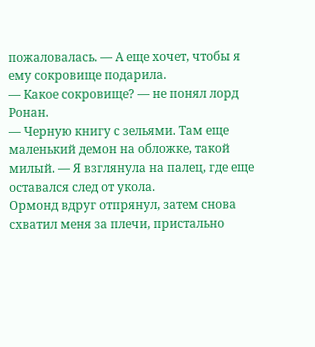пожаловалась. — А еще хочет, чтобы я ему сокровище подарила.
— Какое сокровище? — не понял лорд Ронан.
— Черную книгу с зельями. Там еще маленький демон на обложке, такой милый. — Я взглянула на палец, где еще оставался след от укола.
Ормонд вдруг отпрянул, затем снова схватил меня за плечи, пристально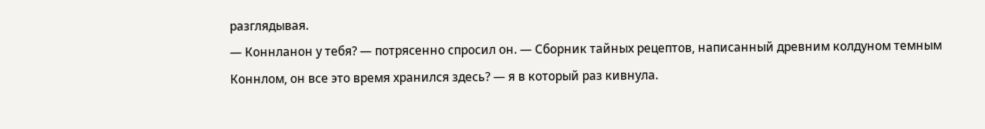разглядывая.
— Коннланон у тебя? — потрясенно спросил он. — Сборник тайных рецептов, написанный древним колдуном темным Коннлом, он все это время хранился здесь? — я в который раз кивнула.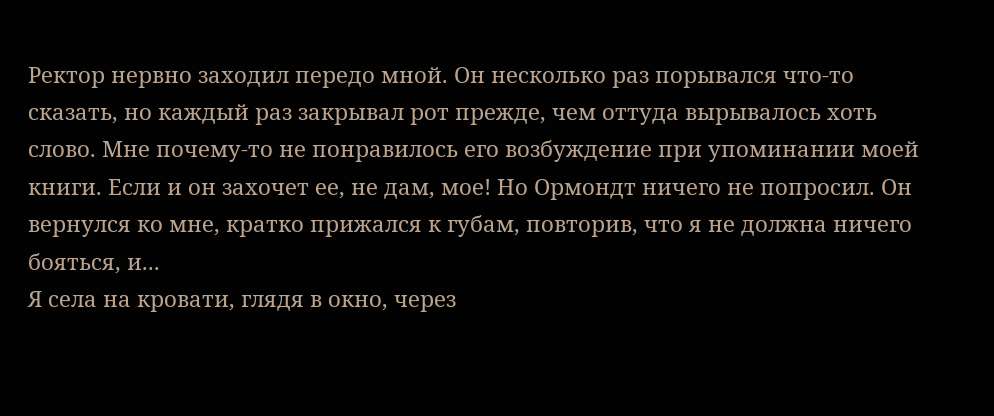Ректор нервно заходил передо мной. Он несколько раз порывался что-то сказать, но каждый раз закрывал рот прежде, чем оттуда вырывалось хоть слово. Мне почему-то не понравилось его возбуждение при упоминании моей книги. Если и он захочет ее, не дам, мое! Но Ормондт ничего не попросил. Он вернулся ко мне, кратко прижался к губам, повторив, что я не должна ничего бояться, и...
Я села на кровати, глядя в окно, через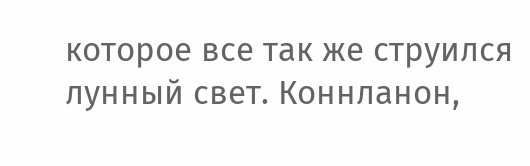которое все так же струился лунный свет. Коннланон,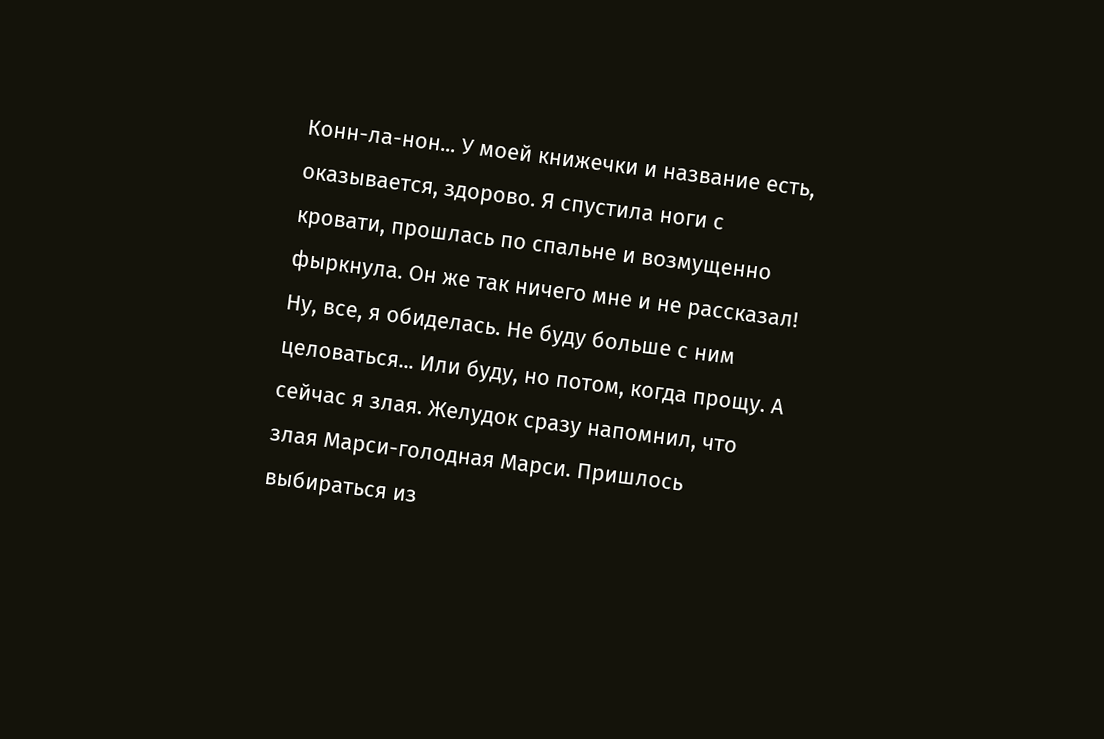Конн-ла-нон... У моей книжечки и название есть, оказывается, здорово. Я спустила ноги с кровати, прошлась по спальне и возмущенно фыркнула. Он же так ничего мне и не рассказал! Ну, все, я обиделась. Не буду больше с ним целоваться... Или буду, но потом, когда прощу. А сейчас я злая. Желудок сразу напомнил, что злая Марси-голодная Марси. Пришлось выбираться из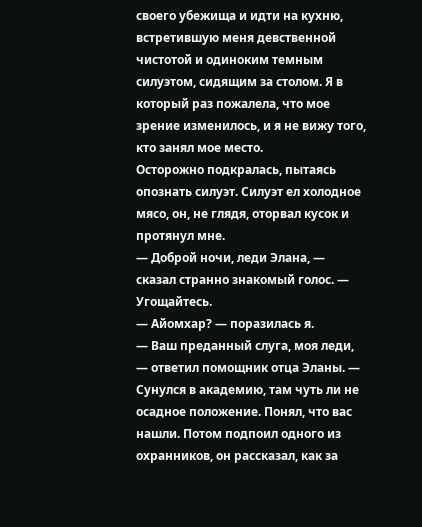своего убежища и идти на кухню, встретившую меня девственной чистотой и одиноким темным силуэтом, сидящим за столом. Я в который раз пожалела, что мое зрение изменилось, и я не вижу того, кто занял мое место.
Осторожно подкралась, пытаясь опознать силуэт. Силуэт ел холодное мясо, он, не глядя, оторвал кусок и протянул мне.
— Доброй ночи, леди Элана, — сказал странно знакомый голос. — Угощайтесь.
— Айомхар? — поразилась я.
— Ваш преданный слуга, моя леди, — ответил помощник отца Эланы. — Сунулся в академию, там чуть ли не осадное положение. Понял, что вас нашли. Потом подпоил одного из охранников, он рассказал, как за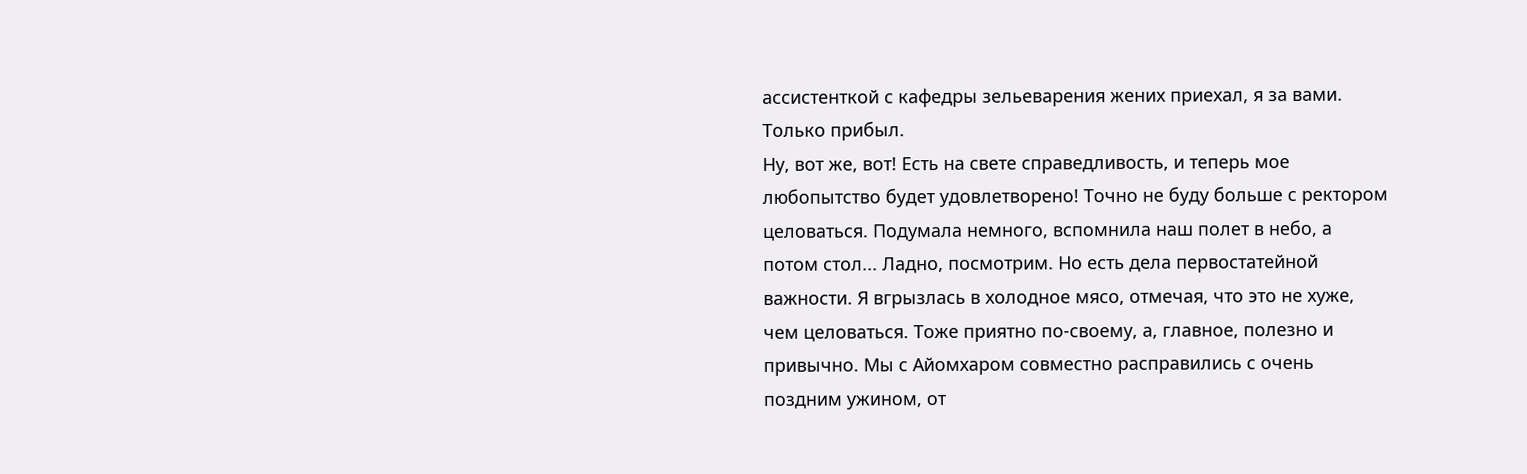ассистенткой с кафедры зельеварения жених приехал, я за вами. Только прибыл.
Ну, вот же, вот! Есть на свете справедливость, и теперь мое любопытство будет удовлетворено! Точно не буду больше с ректором целоваться. Подумала немного, вспомнила наш полет в небо, а потом стол... Ладно, посмотрим. Но есть дела первостатейной важности. Я вгрызлась в холодное мясо, отмечая, что это не хуже, чем целоваться. Тоже приятно по-своему, а, главное, полезно и привычно. Мы с Айомхаром совместно расправились с очень поздним ужином, от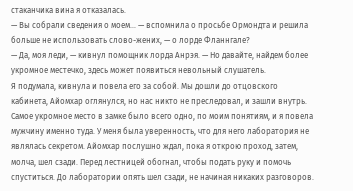стаканчика вина я отказалась.
— Вы собрали сведения о моем... — вспомнила о просьбе Ормондта и решила больше не использовать слово-жених, — о лорде Фланнгале?
— Да, моя леди, — кивнул помощник лорда Анрэя. — Но давайте, найдем более укромное местечко, здесь может появиться невольный слушатель.
Я подумала, кивнула и повела его за собой. Мы дошли до отцовского кабинета, Айомхар оглянулся, но нас никто не преследовал, и зашли внутрь. Самое укромное место в замке было всего одно, по моим понятиям, и я повела мужчину именно туда. У меня была уверенность, что для него лаборатория не являлась секретом. Айомхар послушно ждал, пока я открою проход, затем, молча, шел сзади. Перед лестницей обогнал, чтобы подать руку и помочь спуститься. До лаборатории опять шел сзади, не начиная никаких разговоров.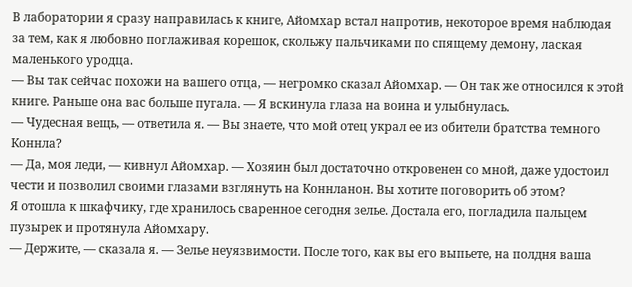В лаборатории я сразу направилась к книге, Айомхар встал напротив, некоторое время наблюдая за тем, как я любовно поглаживая корешок, скольжу пальчиками по спящему демону, лаская маленького уродца.
— Вы так сейчас похожи на вашего отца, — негромко сказал Айомхар. — Он так же относился к этой книге. Раньше она вас больше пугала. — Я вскинула глаза на воина и улыбнулась.
— Чудесная вещь, — ответила я. — Вы знаете, что мой отец украл ее из обители братства темного Коннла?
— Да, моя леди, — кивнул Айомхар. — Хозяин был достаточно откровенен со мной, даже удостоил чести и позволил своими глазами взглянуть на Коннланон. Вы хотите поговорить об этом?
Я отошла к шкафчику, где хранилось сваренное сегодня зелье. Достала его, погладила пальцем пузырек и протянула Айомхару.
— Держите, — сказала я. — Зелье неуязвимости. После того, как вы его выпьете, на полдня ваша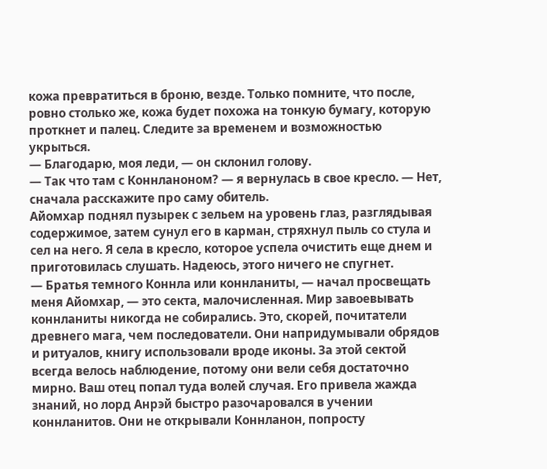кожа превратиться в броню, везде. Только помните, что после, ровно столько же, кожа будет похожа на тонкую бумагу, которую проткнет и палец. Следите за временем и возможностью укрыться.
— Благодарю, моя леди, — он склонил голову.
— Так что там с Коннланоном? — я вернулась в свое кресло. — Нет, сначала расскажите про саму обитель.
Айомхар поднял пузырек с зельем на уровень глаз, разглядывая содержимое, затем сунул его в карман, стряхнул пыль со стула и сел на него. Я села в кресло, которое успела очистить еще днем и приготовилась слушать. Надеюсь, этого ничего не спугнет.
— Братья темного Коннла или коннланиты, — начал просвещать меня Айомхар, — это секта, малочисленная. Мир завоевывать коннланиты никогда не собирались. Это, скорей, почитатели древнего мага, чем последователи. Они напридумывали обрядов и ритуалов, книгу использовали вроде иконы. За этой сектой всегда велось наблюдение, потому они вели себя достаточно мирно. Ваш отец попал туда волей случая. Его привела жажда знаний, но лорд Анрэй быстро разочаровался в учении коннланитов. Они не открывали Коннланон, попросту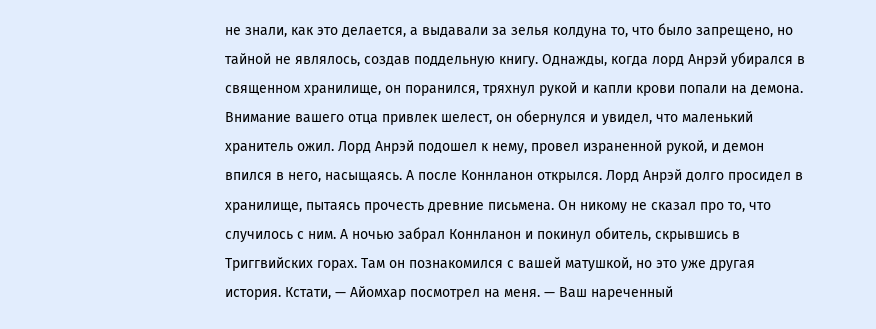не знали, как это делается, а выдавали за зелья колдуна то, что было запрещено, но тайной не являлось, создав поддельную книгу. Однажды, когда лорд Анрэй убирался в священном хранилище, он поранился, тряхнул рукой и капли крови попали на демона. Внимание вашего отца привлек шелест, он обернулся и увидел, что маленький хранитель ожил. Лорд Анрэй подошел к нему, провел израненной рукой, и демон впился в него, насыщаясь. А после Коннланон открылся. Лорд Анрэй долго просидел в хранилище, пытаясь прочесть древние письмена. Он никому не сказал про то, что случилось с ним. А ночью забрал Коннланон и покинул обитель, скрывшись в Триггвийских горах. Там он познакомился с вашей матушкой, но это уже другая история. Кстати, — Айомхар посмотрел на меня. — Ваш нареченный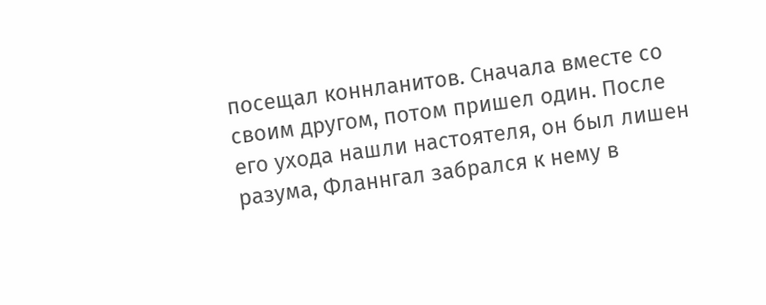посещал коннланитов. Сначала вместе со своим другом, потом пришел один. После его ухода нашли настоятеля, он был лишен разума, Фланнгал забрался к нему в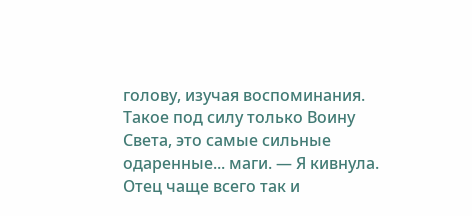голову, изучая воспоминания. Такое под силу только Воину Света, это самые сильные одаренные... маги. — Я кивнула. Отец чаще всего так и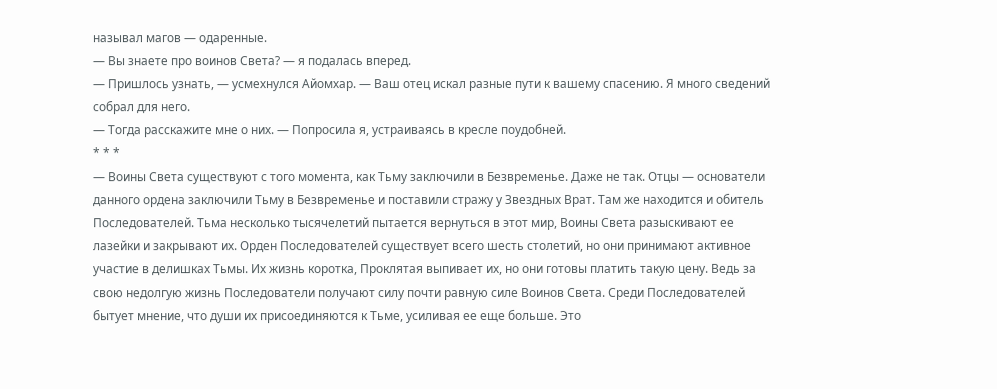называл магов — одаренные.
— Вы знаете про воинов Света? — я подалась вперед.
— Пришлось узнать, — усмехнулся Айомхар. — Ваш отец искал разные пути к вашему спасению. Я много сведений собрал для него.
— Тогда расскажите мне о них. — Попросила я, устраиваясь в кресле поудобней.
* * *
— Воины Света существуют с того момента, как Тьму заключили в Безвременье. Даже не так. Отцы — основатели данного ордена заключили Тьму в Безвременье и поставили стражу у Звездных Врат. Там же находится и обитель Последователей. Тьма несколько тысячелетий пытается вернуться в этот мир, Воины Света разыскивают ее лазейки и закрывают их. Орден Последователей существует всего шесть столетий, но они принимают активное участие в делишках Тьмы. Их жизнь коротка, Проклятая выпивает их, но они готовы платить такую цену. Ведь за свою недолгую жизнь Последователи получают силу почти равную силе Воинов Света. Среди Последователей бытует мнение, что души их присоединяются к Тьме, усиливая ее еще больше. Это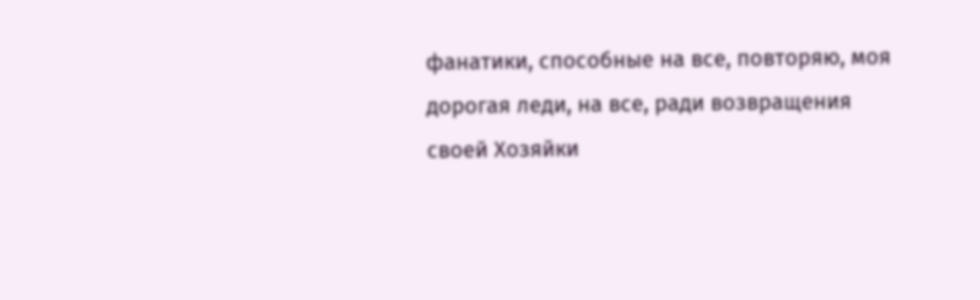фанатики, способные на все, повторяю, моя дорогая леди, на все, ради возвращения своей Хозяйки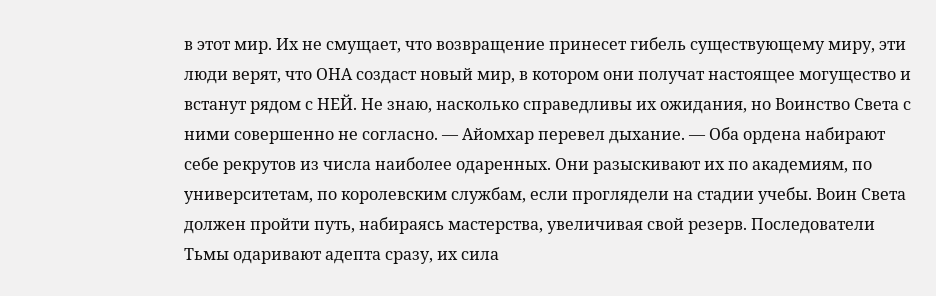в этот мир. Их не смущает, что возвращение принесет гибель существующему миру, эти люди верят, что ОНА создаст новый мир, в котором они получат настоящее могущество и встанут рядом с НЕЙ. Не знаю, насколько справедливы их ожидания, но Воинство Света с ними совершенно не согласно. — Айомхар перевел дыхание. — Оба ордена набирают себе рекрутов из числа наиболее одаренных. Они разыскивают их по академиям, по университетам, по королевским службам, если проглядели на стадии учебы. Воин Света должен пройти путь, набираясь мастерства, увеличивая свой резерв. Последователи Тьмы одаривают адепта сразу, их сила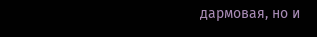дармовая, но и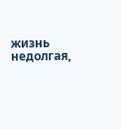жизнь недолгая,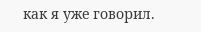как я уже говорил.